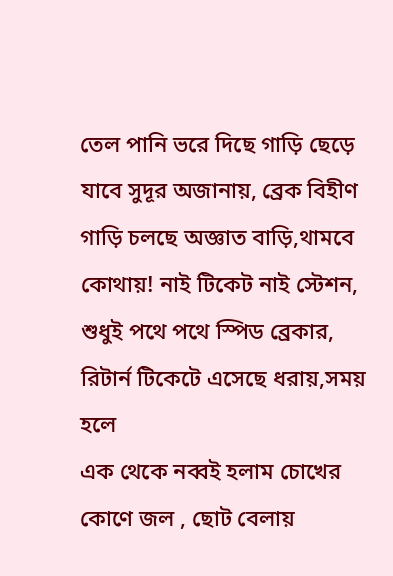তেল পানি ভরে দিছে গাড়ি ছেড়ে যাবে সুদূর অজানায়, ব্রেক বিহীণ গাড়ি চলছে অজ্ঞাত বাড়ি,থামবে কোথায়! নাই টিকেট নাই স্টেশন, শুধুই পথে পথে স্পিড ব্রেকার, রিটার্ন টিকেটে এসেছে ধরায়,সময় হলে
এক থেকে নব্বই হলাম চোখের কোণে জল , ছোট বেলায়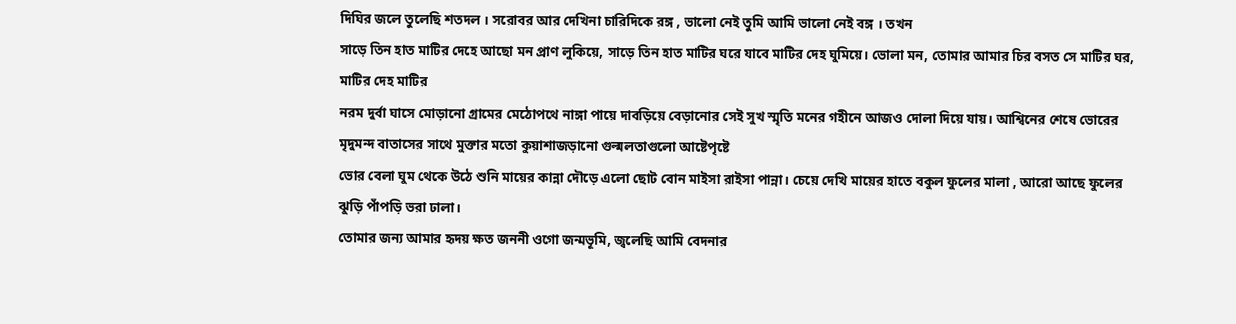দিঘির জলে তুলেছি শতদল । সরোবর আর দেখিনা চারিদিকে রঙ্গ , ভালো নেই তুমি আমি ভালো নেই বঙ্গ । তখন
সাড়ে তিন হাত মাটির দেহে আছো মন প্রাণ লুকিয়ে, সাড়ে তিন হাত মাটির ঘরে যাবে মাটির দেহ ঘুমিয়ে। ভোলা মন, তোমার আমার চির বসত সে মাটির ঘর, মাটির দেহ মাটির
নরম দুর্বা ঘাসে মোড়ানো গ্রামের মেঠোপথে নাঙ্গা পায়ে দাবড়িয়ে বেড়ানোর সেই সুখ স্মৃতি মনের গহীনে আজও দোলা দিয়ে যায়। আশ্বিনের শেষে ভোরের মৃদুমন্দ বাতাসের সাথে মুক্তার মতো কুয়াশাজড়ানো গুল্মলতাগুলো আষ্টেপৃষ্টে
ভোর বেলা ঘুম থেকে উঠে শুনি মায়ের কান্না দৌড়ে এলো ছোট বোন মাইসা রাইসা পান্না। চেয়ে দেখি মায়ের হাতে বকুল ফুলের মালা , আরো আছে ফুলের ঝুড়ি পাঁপড়ি ভরা ঢালা।
তোমার জন্য আমার হৃদয় ক্ষত জননী ওগো জন্মভূমি, জ্বলেছি আমি বেদনার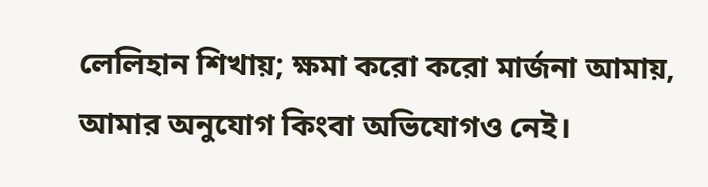লেলিহান শিখায়; ক্ষমা করো করো মার্জনা আমায়, আমার অনুযোগ কিংবা অভিযোগও নেই।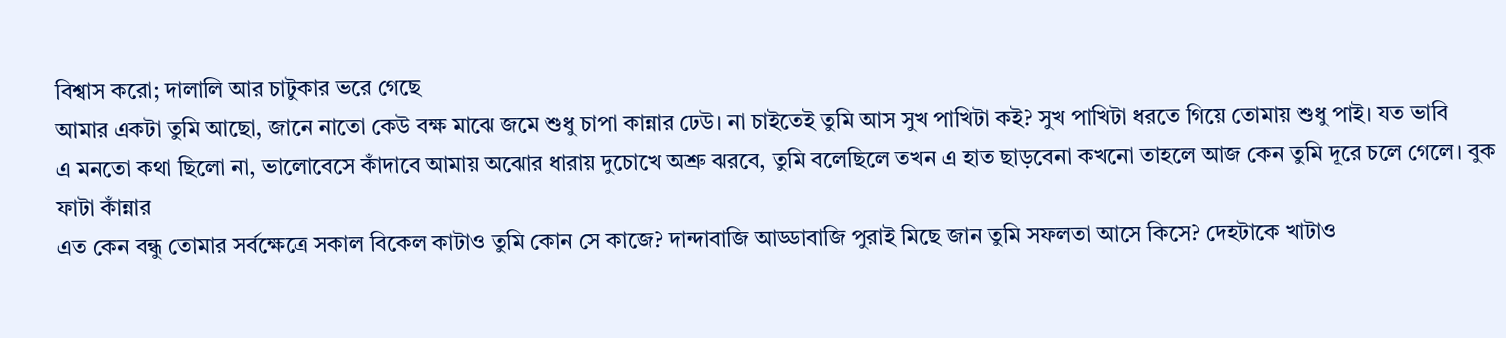বিশ্বাস করো; দালালি আর চাটুকার ভরে গেছে
আমার একটা তুমি আছো, জানে নাতো কেউ বক্ষ মাঝে জমে শুধু চাপা কান্নার ঢেউ। না চাইতেই তুমি আস সুখ পাখিটা কই? সুখ পাখিটা ধরতে গিয়ে তোমায় শুধু পাই। যত ভাবি
এ মনতো কথা ছিলো না, ভালোবেসে কাঁদাবে আমায় অঝোর ধারায় দুচোখে অশ্রু ঝরবে, তুমি বলেছিলে তখন এ হাত ছাড়বেনা কখনো তাহলে আজ কেন তুমি দূরে চলে গেলে। বুক ফাটা কাঁন্নার
এত কেন বন্ধু তোমার সর্বক্ষেত্রে সকাল বিকেল কাটাও তুমি কোন সে কাজে? দান্দাবাজি আড্ডাবাজি পুরাই মিছে জান তুমি সফলতা আসে কিসে? দেহটাকে খাটাও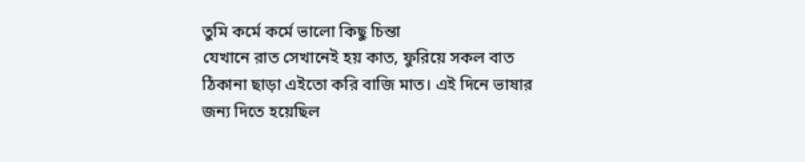তুমি কর্মে কর্মে ভালো কিছু চিন্তা
যেখানে রাত সেখানেই হয় কাত, ফুরিয়ে সকল বাত ঠিকানা ছাড়া এইতো করি বাজি মাত। এই দিনে ভাষার জন্য দিতে হয়েছিল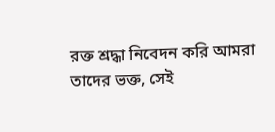রক্ত শ্রদ্ধা নিবেদন করি আমরা তাদের ভক্ত, সেই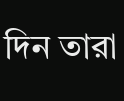দিন তারা